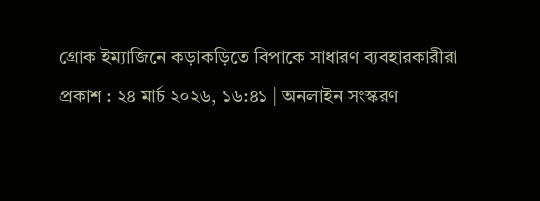গ্রোক ইম্যাজিনে কড়াকড়িতে বিপাকে সাধারণ ব্যবহারকারীরা
প্রকাশ : ২৪ মার্চ ২০২৬, ১৬:৪১ | অনলাইন সংস্করণ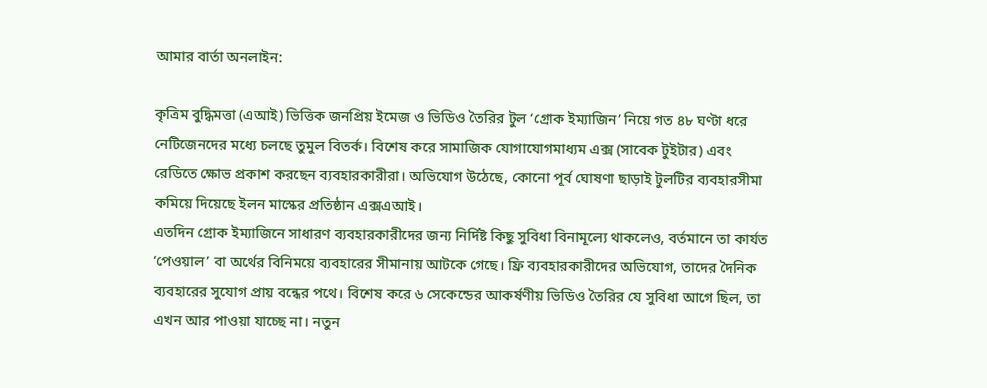আমার বার্তা অনলাইন:

কৃত্রিম বুদ্ধিমত্তা (এআই) ভিত্তিক জনপ্রিয় ইমেজ ও ভিডিও তৈরির টুল ‘গ্রোক ইম্যাজিন’ নিয়ে গত ৪৮ ঘণ্টা ধরে নেটিজেনদের মধ্যে চলছে তুমুল বিতর্ক। বিশেষ করে সামাজিক যোগাযোগমাধ্যম এক্স (সাবেক টুইটার) এবং রেডিতে ক্ষোভ প্রকাশ করছেন ব্যবহারকারীরা। অভিযোগ উঠেছে, কোনো পূর্ব ঘোষণা ছাড়াই টুলটির ব্যবহারসীমা কমিয়ে দিয়েছে ইলন মাস্কের প্রতিষ্ঠান এক্সএআই।
এতদিন গ্রোক ইম্যাজিনে সাধারণ ব্যবহারকারীদের জন্য নির্দিষ্ট কিছু সুবিধা বিনামূল্যে থাকলেও, বর্তমানে তা কার্যত ‘পেওয়াল’ বা অর্থের বিনিময়ে ব্যবহারের সীমানায় আটকে গেছে। ফ্রি ব্যবহারকারীদের অভিযোগ, তাদের দৈনিক ব্যবহারের সুযোগ প্রায় বন্ধের পথে। বিশেষ করে ৬ সেকেন্ডের আকর্ষণীয় ভিডিও তৈরির যে সুবিধা আগে ছিল, তা এখন আর পাওয়া যাচ্ছে না। নতুন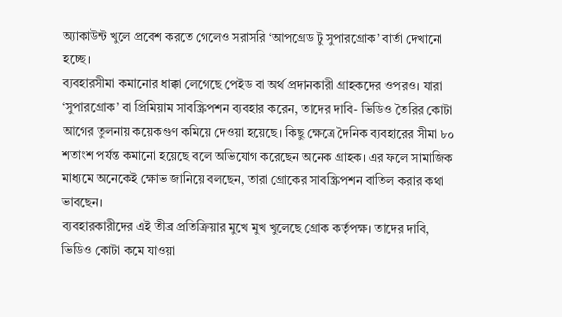অ্যাকাউন্ট খুলে প্রবেশ করতে গেলেও সরাসরি ‘আপগ্রেড টু সুপারগ্রোক’ বার্তা দেখানো হচ্ছে।
ব্যবহারসীমা কমানোর ধাক্কা লেগেছে পেইড বা অর্থ প্রদানকারী গ্রাহকদের ওপরও। যারা ‘সুপারগ্রোক’ বা প্রিমিয়াম সাবস্ক্রিপশন ব্যবহার করেন, তাদের দাবি- ভিডিও তৈরির কোটা আগের তুলনায় কয়েকগুণ কমিয়ে দেওয়া হয়েছে। কিছু ক্ষেত্রে দৈনিক ব্যবহারের সীমা ৮০ শতাংশ পর্যন্ত কমানো হয়েছে বলে অভিযোগ করেছেন অনেক গ্রাহক। এর ফলে সামাজিক মাধ্যমে অনেকেই ক্ষোভ জানিয়ে বলছেন, তারা গ্রোকের সাবস্ক্রিপশন বাতিল করার কথা ভাবছেন।
ব্যবহারকারীদের এই তীব্র প্রতিক্রিয়ার মুখে মুখ খুলেছে গ্রোক কর্তৃপক্ষ। তাদের দাবি, ভিডিও কোটা কমে যাওয়া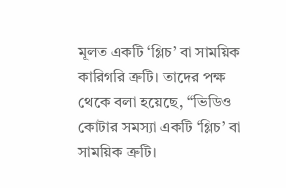মূলত একটি ‘গ্লিচ’ বা সাময়িক কারিগরি ত্রুটি। তাদের পক্ষ থেকে বলা হয়েছে, “ভিডিও কোটার সমস্যা একটি ‘গ্লিচ’ বা সাময়িক ত্রুটি।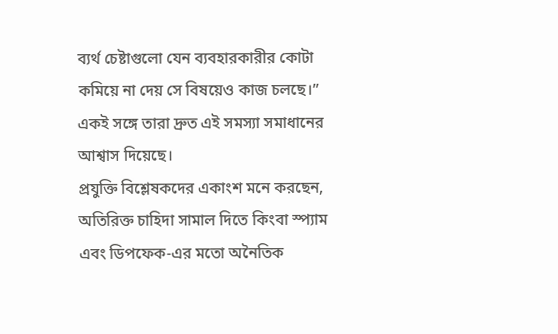ব্যর্থ চেষ্টাগুলো যেন ব্যবহারকারীর কোটা কমিয়ে না দেয় সে বিষয়েও কাজ চলছে।” একই সঙ্গে তারা দ্রুত এই সমস্যা সমাধানের আশ্বাস দিয়েছে।
প্রযুক্তি বিশ্লেষকদের একাংশ মনে করছেন, অতিরিক্ত চাহিদা সামাল দিতে কিংবা স্প্যাম এবং ডিপফেক-এর মতো অনৈতিক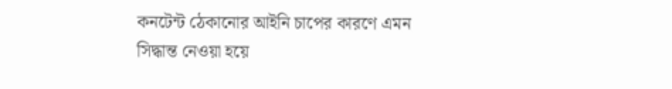কনটেন্ট ঠেকানোর আইনি চাপের কারণে এমন সিদ্ধান্ত নেওয়া হয়ে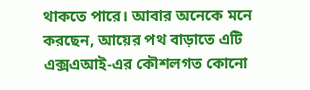থাকতে পারে। আবার অনেকে মনে করছেন, আয়ের পথ বাড়াতে এটি এক্সএআই-এর কৌশলগত কোনো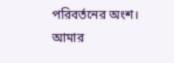পরিবর্তনের অংশ।
আমার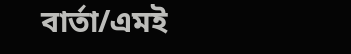বার্তা/এমই